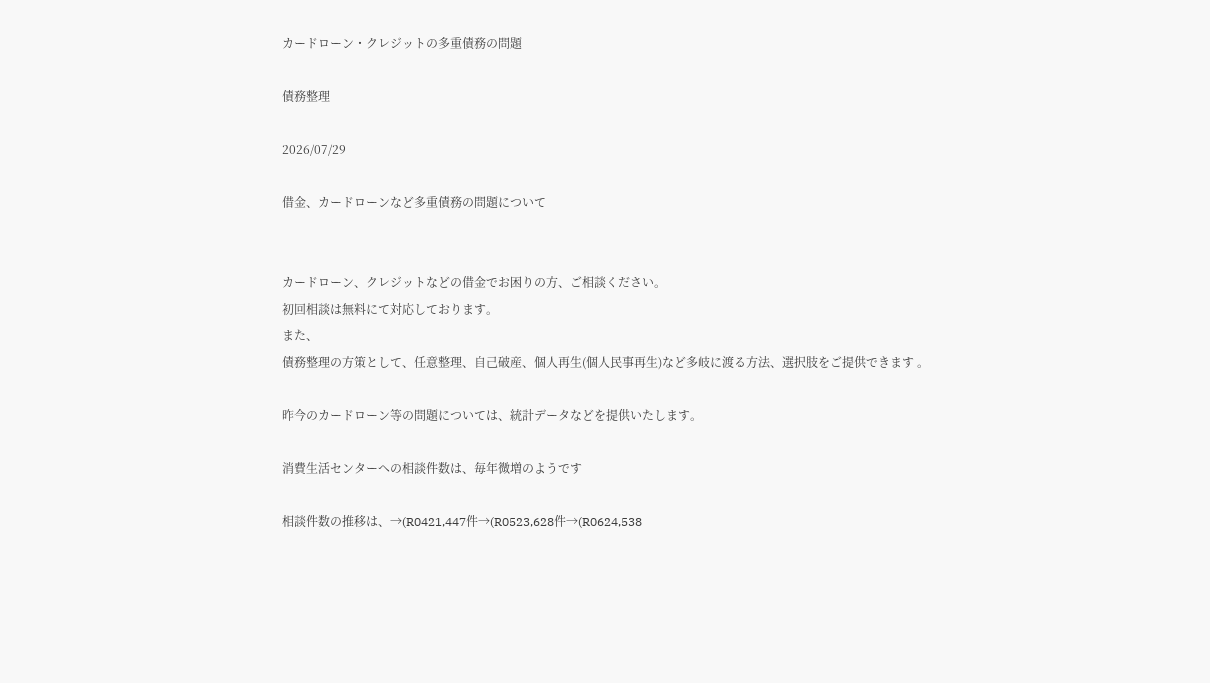カードローン・クレジットの多重債務の問題

債務整理

2026/07/29

借金、カードローンなど多重債務の問題について


カードローン、クレジットなどの借金でお困りの方、ご相談ください。
初回相談は無料にて対応しております。
また、
債務整理の方策として、任意整理、自己破産、個人再生(個人民事再生)など多岐に渡る方法、選択肢をご提供できます 。

昨今のカードローン等の問題については、統計データなどを提供いたします。

消費生活センターへの相談件数は、毎年微増のようです

相談件数の推移は、→(R0421,447件→(R0523,628件→(R0624,538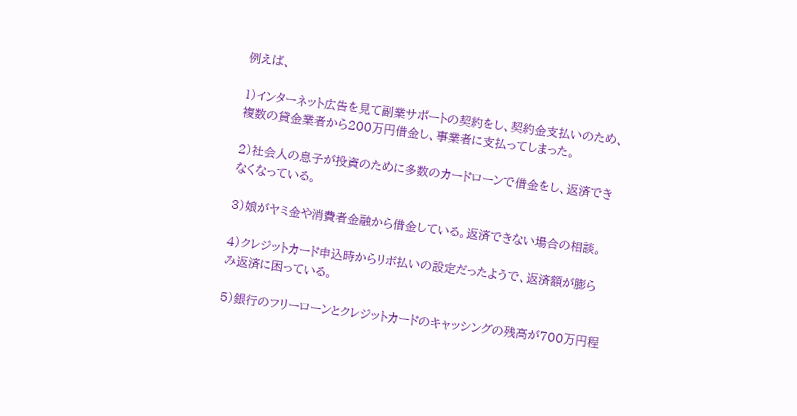例えば、

1)インターネット広告を見て副業サポートの契約をし、契約金支払いのため、複数の貸金業者から200万円借金し、事業者に支払ってしまった。

2)社会人の息子が投資のために多数のカードローンで借金をし、返済できなくなっている。

3)娘がヤミ金や消費者金融から借金している。返済できない場合の相談。

4)クレジットカード申込時からリボ払いの設定だったようで、返済額が膨らみ返済に困っている。

5)銀行のフリーローンとクレジットカードのキャッシングの残高が700万円程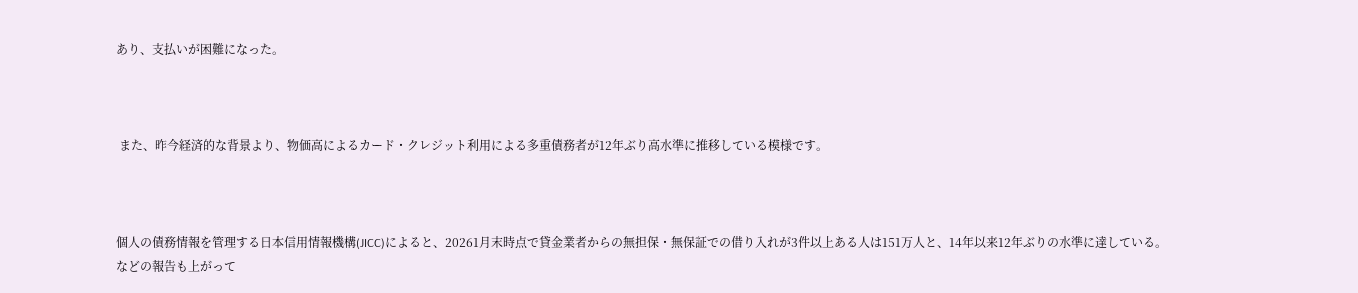あり、支払いが困難になった。



 また、昨今経済的な背景より、物価高によるカード・クレジット利用による多重債務者が12年ぶり高水準に推移している模様です。



個人の債務情報を管理する日本信用情報機構(JICC)によると、20261月末時点で貸金業者からの無担保・無保証での借り入れが3件以上ある人は151万人と、14年以来12年ぶりの水準に達している。
などの報告も上がって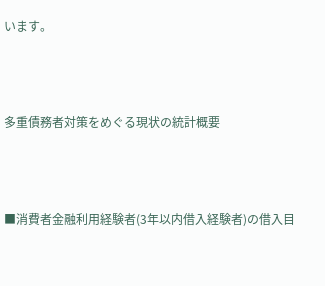います。



多重債務者対策をめぐる現状の統計概要



■消費者金融利用経験者(3年以内借入経験者)の借入目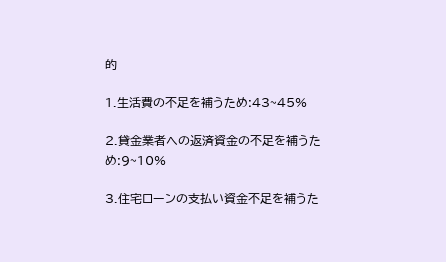的

1.生活費の不足を補うため:43~45%

2.貸金業者への返済資金の不足を補うため:9~10%

3.住宅ローンの支払い資金不足を補うた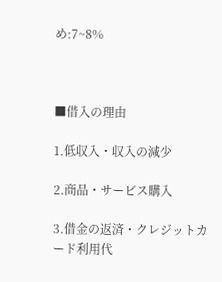め:7~8%



■借入の理由

1.低収入・収入の減少

2.商品・サービス購入

3.借金の返済・クレジットカード利用代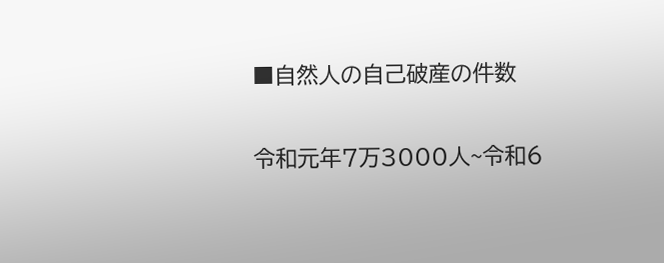■自然人の自己破産の件数

令和元年7万3000人~令和6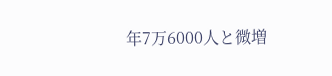年7万6000人と微増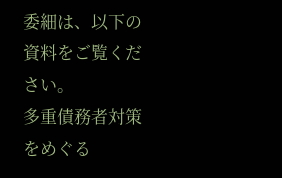委細は、以下の資料をご覧ください。
多重債務者対策をめぐる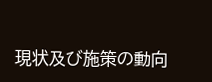現状及び施策の動向